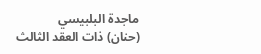ماجدة البلبيسي
(حنان) ذات العقد الثالث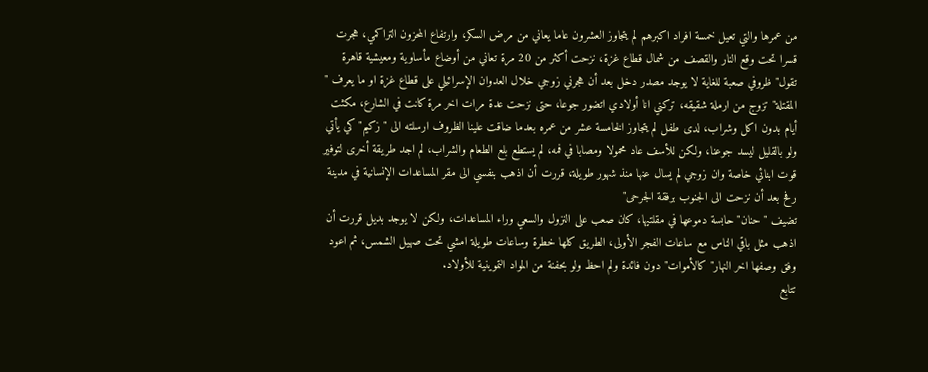من عمرها والتي تعيل خمسة افراد اكبرهم لم يتجاوز العشرون عاما يعاني من مرض السكر، وارتفاع المحزون التراكمي، هجرت قسرا تحت وقع النار والقصف من شمال قطاع غزة، نزحت أكثر من 20 مرة تعاني من أوضاع مأساوية ومعيشية قاهرة تقول" ظروفي صعبة للغاية لا يوجد مصدر دخل بعد أن هجرني زوجي خلال العدوان الإسرائيلي على قطاع غزة او ما يعرف " المقتلة" تزوج من ارملة شقيقه، تركني انا أولادي اتضور جوعا، حتى نزحت عدة مرات اخر مرة كانت في الشارع، مكثت أيام بدون اكل وشراب، لدى طفل لم يتجاوز الخامسة عشر من عمره بعدما ضاقت علينا الظروف ارسلته الى " زكيم" كي يأتي ولو بالقليل ليسد جوعنا، ولكن للأسف عاد محمولا ومصابا في فمه، لم يستطع بلع الطعام والشراب، لم اجد طريقة أخرى لتوفير قوت ابنائي خاصة وان زوجي لم يسال عنها منذ شهور طويلة، قررت أن اذهب بنفسي الى مقر المساعدات الإنسانية في مدينة رفح بعد أن نزحت الى الجنوب برفقة الجرحى"
تضيف "حنان" حابسة دموعها في مقلتيها، كان صعب على النزول والسعي وراء المساعدات، ولكن لا يوجد بديل قررت أن اذهب مثل باقي الناس مع ساعات الفجر الأولى، الطريق كلها خطرة وساعات طويلة امشي تحت صهيل الشمس، ثم اعود وفق وصفها اخر النهار" كالأموات" دون فائدة ولم احظ ولو بحفنة من المواد التموينية للأولاد.
تتابع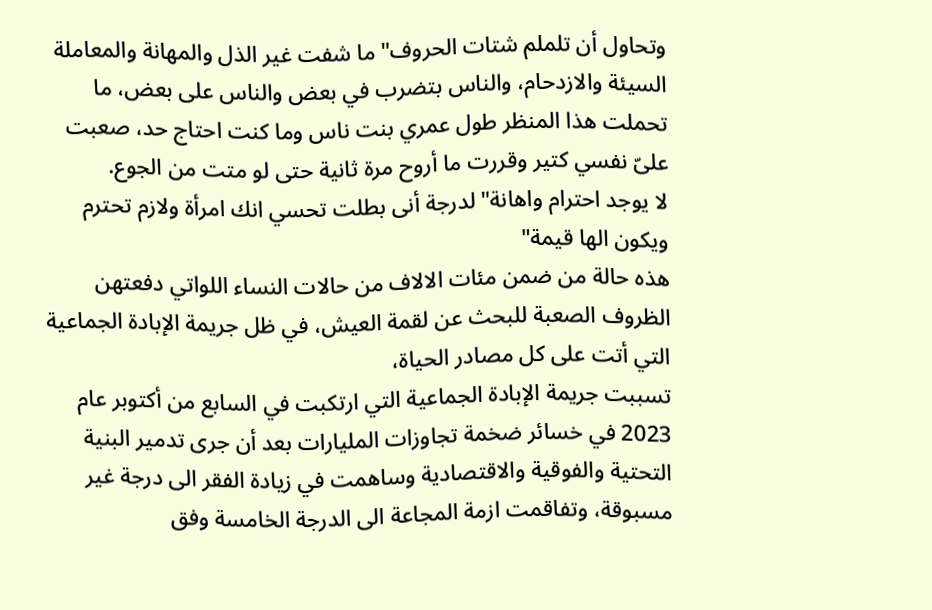وتحاول أن تلملم شتات الحروف" ما شفت غير الذل والمهانة والمعاملة السيئة والازدحام، والناس بتضرب في بعض والناس على بعض، ما تحملت هذا المنظر طول عمري بنت ناس وما كنت احتاج حد، صعبت علىّ نفسي كتير وقررت ما أروح مرة ثانية حتى لو متت من الجوع.
لا يوجد احترام واهانة" لدرجة أنى بطلت تحسي انك امرأة ولازم تحترم ويكون الها قيمة"
هذه حالة من ضمن مئات الالاف من حالات النساء اللواتي دفعتهن الظروف الصعبة للبحث عن لقمة العيش، في ظل جريمة الإبادة الجماعية التي أتت على كل مصادر الحياة،
تسببت جريمة الإبادة الجماعية التي ارتكبت في السابع من أكتوبر عام 2023 في خسائر ضخمة تجاوزات المليارات بعد أن جرى تدمير البنية التحتية والفوقية والاقتصادية وساهمت في زيادة الفقر الى درجة غير مسبوقة، وتفاقمت ازمة المجاعة الى الدرجة الخامسة وفق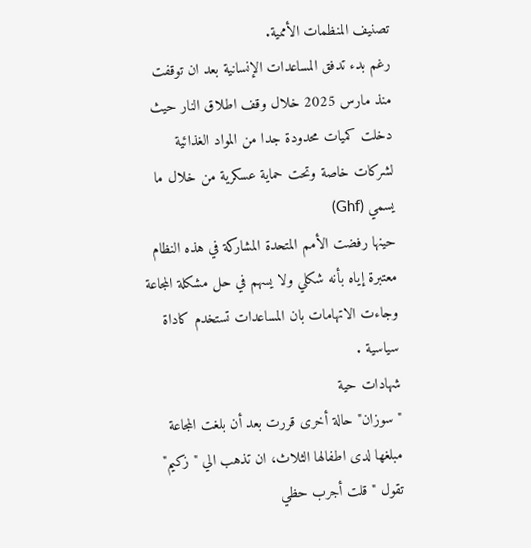تصنيف المنظمات الأممية.
رغم بدء تدفق المساعدات الإنسانية بعد ان توقفت منذ مارس 2025 خلال وقف اطلاق النار حيث دخلت كميات محدودة جدا من المواد الغذائية لشركات خاصة وتحت حماية عسكرية من خلال ما يسمي (Ghf)
حينها رفضت الأمم المتحدة المشاركة في هذه النظام معتبرة إياه بأنه شكلي ولا يسهم في حل مشكلة المجاعة وجاءت الاتهامات بان المساعدات تستخدم كاداة سياسية .
شهادات حية
" سوزان" حالة أخرى قررت بعد أن بلغت المجاعة مبلغها لدى اطفالها الثلاث، ان تذهب الي " زكيم" تقول " قلت أجرب حظي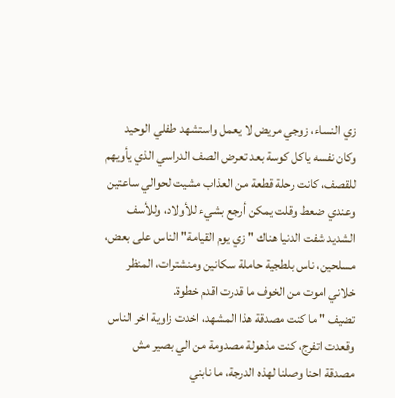زي النساء، زوجي مريض لا يعمل واستشهد طفلي الوحيد وكان نفسه ياكل كوسة بعد تعرض الصف الدراسي الذي يأويهم للقصف، كانت رحلة قطعة من العذاب مشيت لحوالي ساعتين وعندي ضعط وقلت يمكن أرجع بشيء للأولاد، وللأسف الشديد شفت الدنيا هناك " زي يوم القيامة" الناس على بعض، مسلحين، ناس بلطجية حاملة سكانين ومنشترات، المنظر خلاني اموت من الخوف ما قدرت اقدم خطوة.
تضيف " ما كنت مصدقة هذا المشهد، اخدت زاوية اخر الناس وقعدت اتفرج، كنت مذهولة مصدومة من الي بصير مش مصدقة احنا وصلنا لهذه الدرجة، ما نابني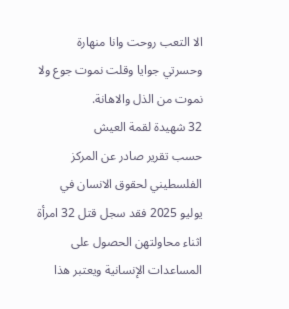الا التعب روحت وانا منهارة وحسرتي جوايا وقلت نموت جوع ولا نموت من الذل والاهانة.
32 شهيدة لقمة العيش
حسب تقرير صادر عن المركز الفلسطيني لحقوق الانسان في يوليو 2025 فقد سجل قتل 32 امرأة اثناء محاولتهن الحصول على المساعدات الإنسانية ويعتبر هذا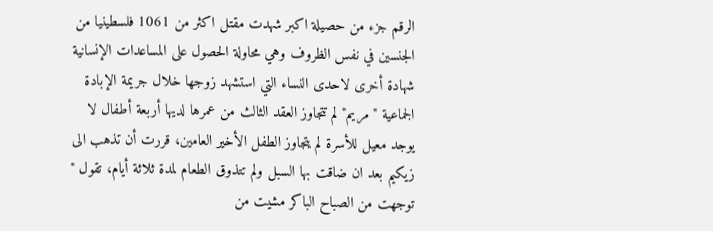الرقم جزء من حصيلة اكبر شهدت مقتل اكثر من 1061 فلسطينيا من الجنسين في نفس الظروف وهي محاولة الحصول على المساعدات الإنسانية
شهادة أخرى لاحدى النساء التي استشهد زوجها خلال جريمة الإبادة الجماعية " مريم" لم تتجاوز العقد الثالث من عمرها لديها أربعة أطفال لا يوجد معيل للأسرة لم يتجاوز الطفل الأخير العامين، قررت أن تذهب الى زيكيم بعد ان ضاقت بها السبل ولم تتذوق الطعام لمدة ثلاثة أيام، تقول " توجهت من الصباح الباكر مشيت من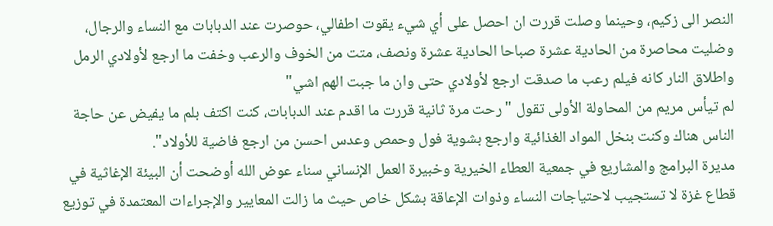النصر الى زكيم، وحينما وصلت قررت ان احصل على أي شيء يقوت اطفالي، حوصرت عند الدبابات مع النساء والرجال، وضليت محاصرة من الحادية عشرة صباحا الحادية عشرة ونصف، متت من الخوف والرعب وخفت ما ارجع لأولادي الرمل واطلاق النار كانه فيلم رعب ما صدقت ارجع لأولادي حتى وان ما جبت الهم اشي"
لم تيأس مريم من المحاولة الأولى تقول " رحت مرة ثانية قررت ما اقدم عند الدبابات، كنت اكتف بلم ما يفيض عن حاجة الناس هناك وكنت بنخل المواد الغذائية وارجع بشوية فول وحمص وعدس احسن من ارجع فاضية للأولاد".
مديرة البرامج والمشاريع في جمعية العطاء الخيرية وخبيرة العمل الإنساني سناء عوض الله أوضحت أن البيئة الإغاثية في قطاع غزة لا تستجيب لاحتياجات النساء وذوات الإعاقة بشكل خاص حيث ما زالت المعايير والإجراءات المعتمدة في توزيع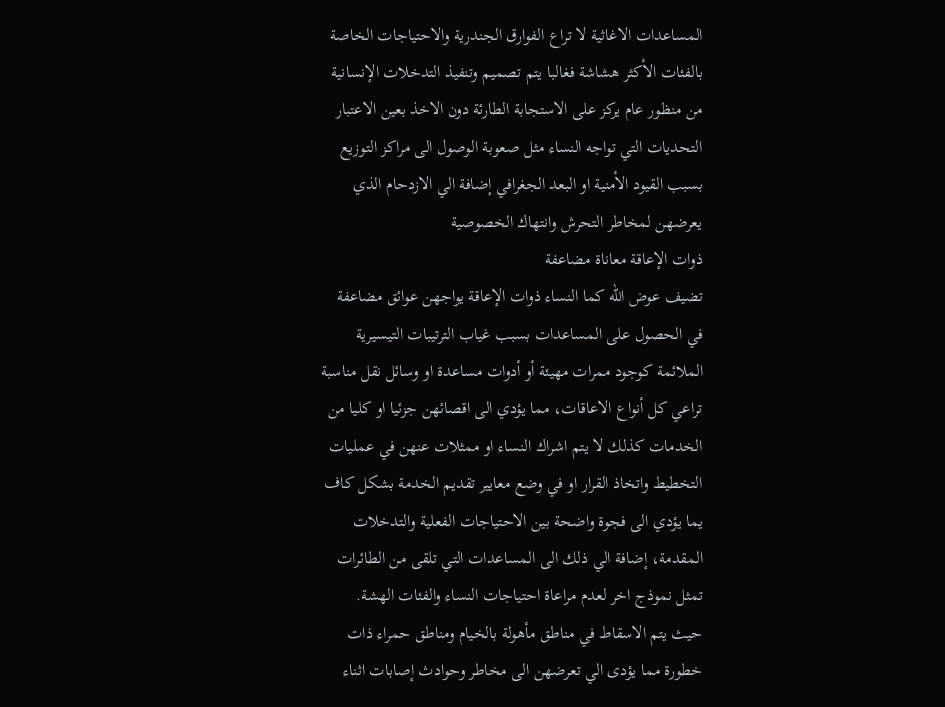المساعدات الاغاثية لا تراع الفوارق الجندرية والاحتياجات الخاصة بالفئات الأكثر هشاشة فغالبا يتم تصميم وتنفيذ التدخلات الإنسانية من منظور عام يركز على الاستجابة الطارئة دون الاخذ بعين الاعتبار التحديات التي تواجه النساء مثل صعوبة الوصول الى مراكز التوزيع بسبب القيود الأمنية او البعد الجغرافي إضافة الي الازدحام الذي يعرضهن لمخاطر التحرش وانتهاك الخصوصية
ذوات الإعاقة معاناة مضاعفة
تضيف عوض الله كما النساء ذوات الإعاقة يواجهن عوائق مضاعفة في الحصول على المساعدات بسبب غياب الترتيبات التيسيرية الملائمة كوجود ممرات مهيئة أو أدوات مساعدة او وسائل نقل مناسبة تراعي كل أنواع الاعاقات، مما يؤدي الى اقصائهن جزئيا او كليا من الخدمات كذلك لا يتم اشراك النساء او ممثلات عنهن في عمليات التخطيط واتخاذ القرار او في وضع معايير تقديم الخدمة بشكل كاف يما يؤدي الى فجوة واضحة بين الاحتياجات الفعلية والتدخلات المقدمة، إضافة الي ذلك الى المساعدات التي تلقى من الطائرات تمثل نموذج اخر لعدم مراعاة احتياجات النساء والفئات الهشة.
حيث يتم الاسقاط في مناطق مأهولة بالخيام ومناطق حمراء ذات خطورة مما يؤدى الي تعرضهن الى مخاطر وحوادث إصابات اثناء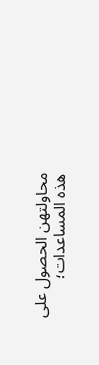محاولتهن الحصول على هذه المساعدات؛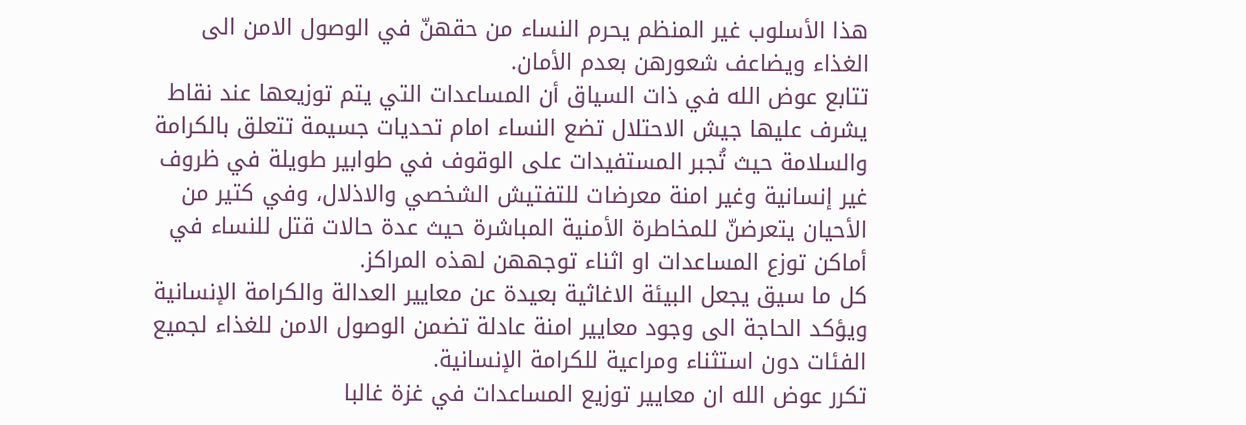هذا الأسلوب غير المنظم يحرم النساء من حقهنّ في الوصول الامن الى الغذاء ويضاعف شعورهن بعدم الأمان.
تتابع عوض الله في ذات السياق أن المساعدات التي يتم توزيعها عند نقاط يشرف عليها جيش الاحتلال تضع النساء امام تحديات جسيمة تتعلق بالكرامة والسلامة حيث تُجبر المستفيدات على الوقوف في طوابير طويلة في ظروف غير إنسانية وغير امنة معرضات للتفتيش الشخصي والاذلال، وفي كتير من الأحيان يتعرضنّ للمخاطرة الأمنية المباشرة حيث عدة حالات قتل للنساء في أماكن توزع المساعدات او اثناء توجههن لهذه المراكز.
كل ما سيق يجعل البيئة الاغاثية بعيدة عن معايير العدالة والكرامة الإنسانية ويؤكد الحاجة الى وجود معايير امنة عادلة تضمن الوصول الامن للغذاء لجميع الفئات دون استثناء ومراعية للكرامة الإنسانية.
تكرر عوض الله ان معايير توزيع المساعدات في غزة غالبا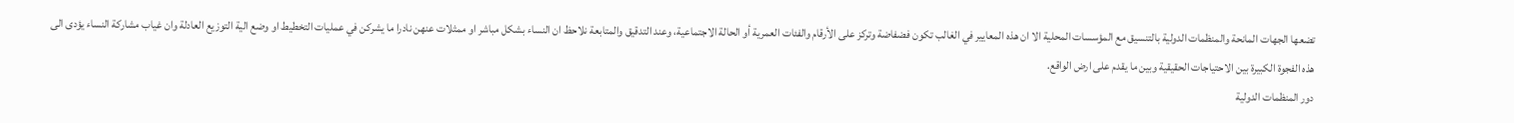تضعها الجهات المانحة والمنظمات الدولية بالتنسيق مع المؤسسات المحلية الا ان هذه المعايير في الغالب تكون فضفاضة وتركز على الأرقام والفئات العمرية أو الحالة الاجتماعية، وعند التدقيق والمتابعة نلاحظ ان النساء بشكل مباشر او ممثلات عنهن نادرا ما يشركن في عمليات التخطيط او وضع الية التوزيع العادلة وان غياب مشاركة النساء يؤدى الى هذه الفجوة الكبيرة بين الاحتياجات الحقيقية وبين ما يقدم على ارض الواقع.
دور المنظمات الدولية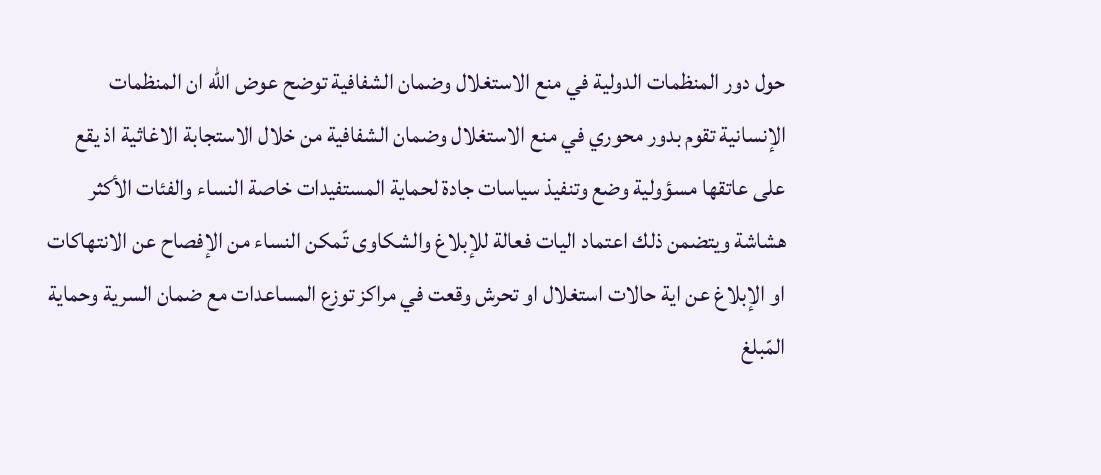حول دور المنظمات الدولية في منع الاستغلال وضمان الشفافية توضح عوض الله ان المنظمات الإنسانية تقوم بدور محوري في منع الاستغلال وضمان الشفافية من خلال الاستجابة الاغاثية اذ يقع على عاتقها مسؤولية وضع وتنفيذ سياسات جادة لحماية المستفيدات خاصة النساء والفئات الأكثر هشاشة ويتضمن ذلك اعتماد اليات فعالة للإبلاغ والشكاوى تّمكن النساء من الإفصاح عن الانتهاكات او الإبلاغ عن اية حالات استغلال او تحرش وقعت في مراكز توزع المساعدات مع ضمان السرية وحماية المّبلغ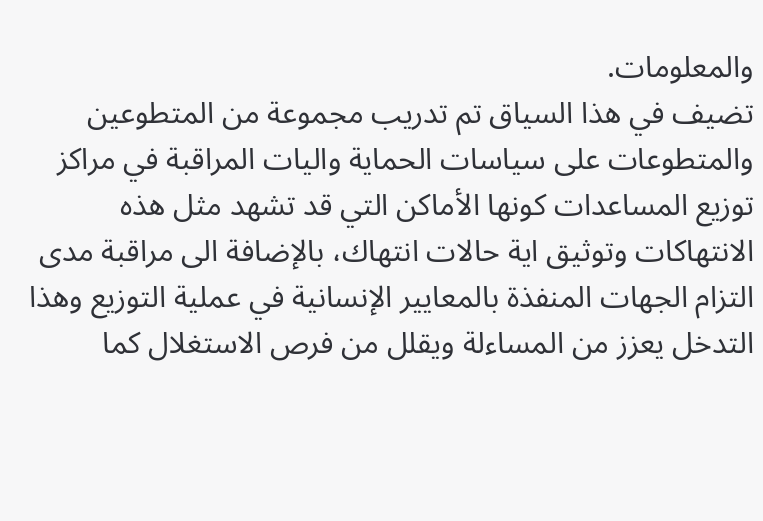والمعلومات.
تضيف في هذا السياق تم تدريب مجموعة من المتطوعين والمتطوعات على سياسات الحماية واليات المراقبة في مراكز توزيع المساعدات كونها الأماكن التي قد تشهد مثل هذه الانتهاكات وتوثيق اية حالات انتهاك، بالإضافة الى مراقبة مدى التزام الجهات المنفذة بالمعايير الإنسانية في عملية التوزيع وهذا التدخل يعزز من المساءلة ويقلل من فرص الاستغلال كما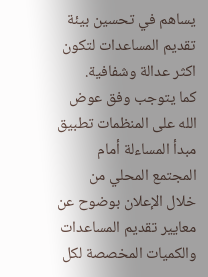يساهم في تحسين بيئة تقديم المساعدات لتكون اكثر عدالة وشفافية.
كما يتوجب وفق عوض الله على المنظمات تطبيق مبدأ المساءلة أمام المجتمع المحلي من خلال الإعلان بوضوح عن معايير تقديم المساعدات والكميات المخصصة لكل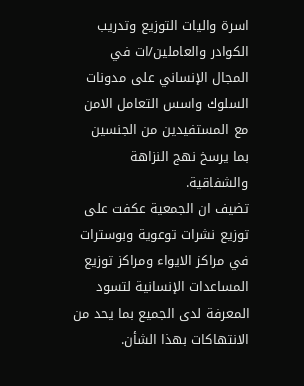اسرة واليات التوزيع وتدريب الكوادر والعاملين/ات في المجال الإنساني على مدونات السلوك واسس التعامل الامن مع المستفيدين من الجنسين بما يرسخ نهج النزاهة والشفاقية.
تضيف ان الجمعية عكفت على توزيع نشرات توعوية وبوسترات في مراكز الايواء ومراكز توزيع المساعدات الإنسانية لتسود المعرفة لدى الجميع بما يحد من الانتهاكات بهذا الشأن.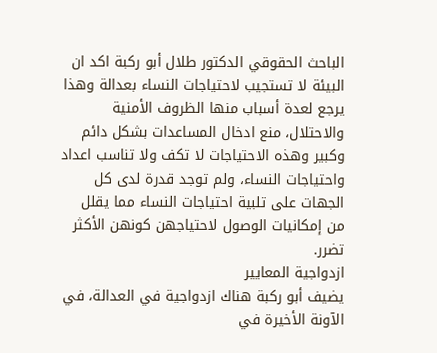الباحث الحقوقي الدكتور طلال أبو ركبة اكد ان البيئة لا تستجيب لاحتياجات النساء بعدالة وهذا يرجع لعدة أسباب منها الظروف الأمنية والاحتلال، منع ادخال المساعدات بشكل دائم وكبير وهذه الاحتياجات لا تكف ولا تناسب اعداد واحتياجات النساء، ولم توجد قدرة لدى كل الجهات على تلبية احتياجات النساء مما يقلل من إمكانيات الوصول لاحتياجهن كونهن الأكثر تضرر.
ازدواجية المعايير
يضيف أبو ركبة هناك ازدواجية في العدالة، في الآونة الأخيرة في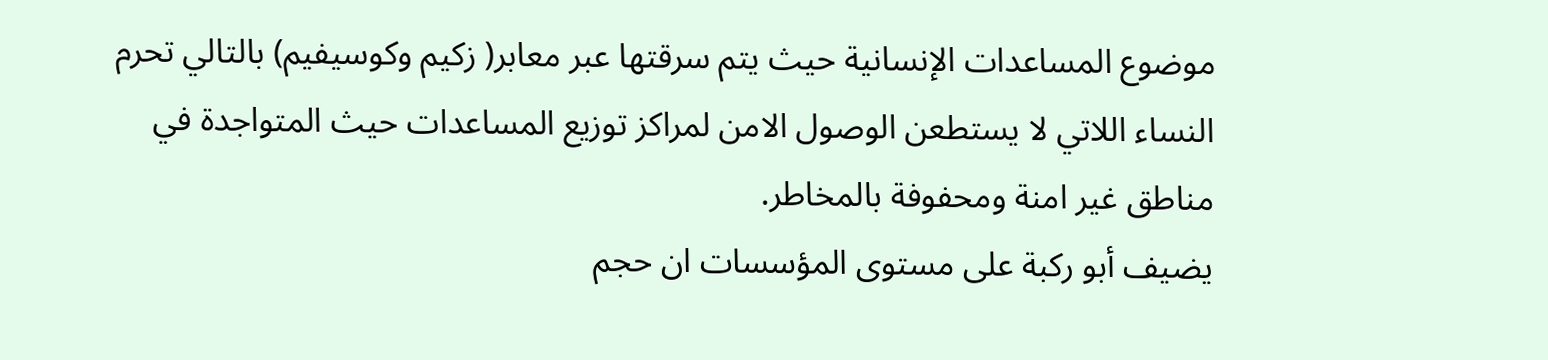موضوع المساعدات الإنسانية حيث يتم سرقتها عبر معابر( زكيم وكوسيفيم) بالتالي تحرم النساء اللاتي لا يستطعن الوصول الامن لمراكز توزيع المساعدات حيث المتواجدة في مناطق غير امنة ومحفوفة بالمخاطر.
يضيف أبو ركبة على مستوى المؤسسات ان حجم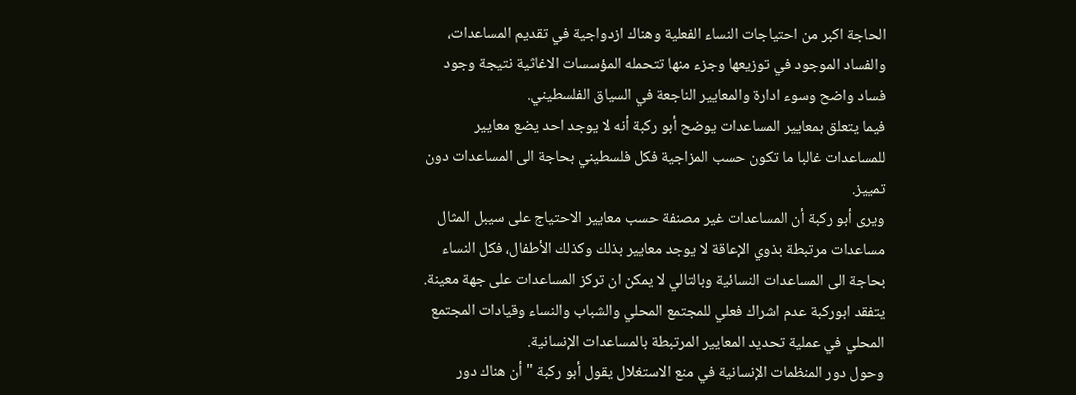الحاجة اكبر من احتياجات النساء الفعلية وهناك ازدواجية في تقديم المساعدات، والفساد الموجود في توزيعها وجزء منها تتحمله المؤسسات الاغاثية نتيجة وجود فساد واضح وسوء ادارة والمعايير الناجعة في السياق الفلسطيني.
فيما يتعلق بمعايير المساعدات يوضح أبو ركبة أنه لا يوجد احد يضع معايير للمساعدات غالبا ما تكون حسب المزاجية فكل فلسطيني بحاجة الى المساعدات دون تمييز.
ويرى أبو ركبة أن المساعدات غير مصنفة حسب معايير الاحتياج على سيبل المثال مساعدات مرتبطة بذوي الإعاقة لا يوجد معايير بذلك وكذلك الأطفال، فكل النساء بحاجة الى المساعدات النسائية وبالتالي لا يمكن ان تركز المساعدات على جهة معينة.
يتفقد ابوركبة عدم اشراك فعلي للمجتمع المحلي والشباب والنساء وقيادات المجتمع المحلي في عملية تحديد المعايير المرتبطة بالمساعدات الإنسانية.
وحول دور المنظمات الإنسانية في منع الاستغلال يقول أبو ركبة " أن هناك دور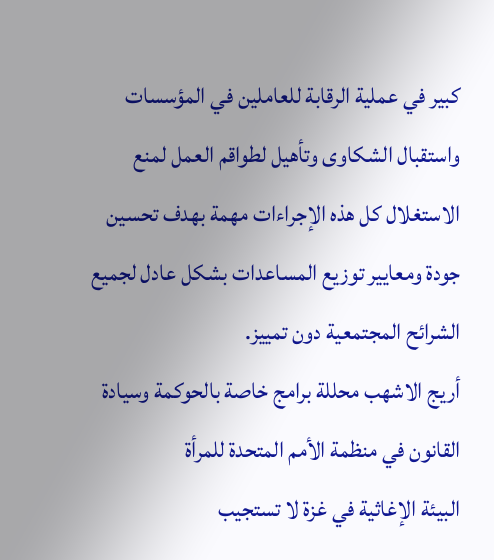كبير في عملية الرقابة للعاملين في المؤسسات واستقبال الشكاوى وتأهيل لطواقم العمل لمنع الاستغلال كل هذه الإجراءات مهمة بهدف تحسين جودة ومعايير توزيع المساعدات بشكل عادل لجميع الشرائح المجتمعية دون تمييز.
أريج الاشهب محللة برامج خاصة بالحوكمة وسيادة القانون في منظمة الأمم المتحدة للمرأة
البيئة الإغاثية في غزة لا تستجيب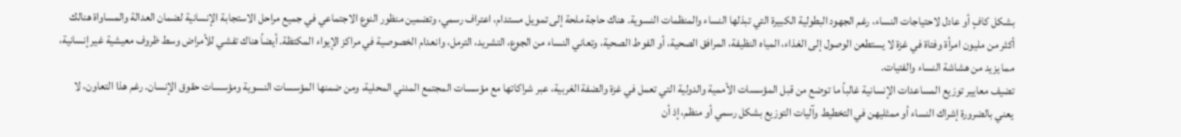بشكل كافٍ أو عادل لاحتياجات النساء، رغم الجهود البطولية الكبيرة التي تبذلها النساء والمنظمات النسوية. هناك حاجة ملحة إلى تمويل مستدام، اعتراف رسمي، وتضمين منظور النوع الاجتماعي في جميع مراحل الاستجابة الإنسانية لضمان العدالة والمساواة هنالك أكثر من مليون امرأة وفتاة في غزة لا يستطعن الوصول إلى الغذاء، المياه النظيفة، المرافق الصحية، أو الفوط الصحية، وتعاني النساء من الجوع، التشريد، الترمل، وانعدام الخصوصية في مراكز الإيواء المكتظة. أيضاً هناك تفشي للأمراض وسط ظروف معيشية غير إنسانية، مما يزيد من هشاشة النساء والفتيات.
تضيف معايير توزيع المساعدات الإنسانية غالباً ما توضع من قبل المؤسسات الأممية والدولية التي تعمل في غزة والضفة الغربية، عبر شراكاتها مع مؤسسات المجتمع المدني المحلية، ومن ضمنها المؤسسات النسوية ومؤسسات حقوق الإنسان. رغم هذا التعاون، لا يعني بالضرورة إشراك النساء أو ممثليهن في التخطيط وآليات التوزيع بشكل رسمي أو منظم، إذ أن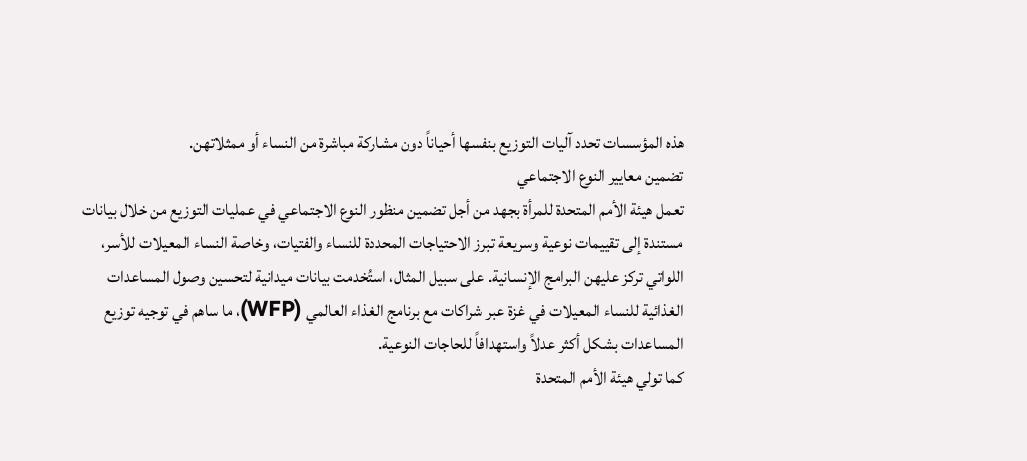هذه المؤسسات تحدد آليات التوزيع بنفسها أحياناً دون مشاركة مباشرة من النساء أو ممثلاتهن.
تضمين معايير النوع الاجتماعي
تعمل هيئة الأمم المتحدة للمرأة بجهد من أجل تضمين منظور النوع الاجتماعي في عمليات التوزيع من خلال بيانات مستندة إلى تقييمات نوعية وسريعة تبرز الاحتياجات المحددة للنساء والفتيات، وخاصة النساء المعيلات للأسر، اللواتي تركز عليهن البرامج الإنسانية. على سبيل المثال، استُخدمت بيانات ميدانية لتحسين وصول المساعدات الغذائية للنساء المعيلات في غزة عبر شراكات مع برنامج الغذاء العالمي (WFP)، ما ساهم في توجيه توزيع المساعدات بشكل أكثر عدلاً واستهدافاً للحاجات النوعية.
كما تولي هيئة الأمم المتحدة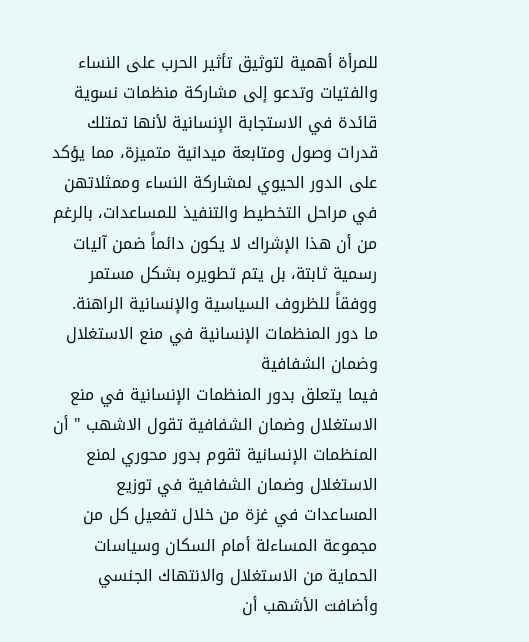للمرأة أهمية لتوثيق تأثير الحرب على النساء والفتيات وتدعو إلى مشاركة منظمات نسوية قائدة في الاستجابة الإنسانية لأنها تمتلك قدرات وصول ومتابعة ميدانية متميزة، مما يؤكد على الدور الحيوي لمشاركة النساء وممثلاتهن في مراحل التخطيط والتنفيذ للمساعدات، بالرغم من أن هذا الإشراك لا يكون دائماً ضمن آليات رسمية ثابتة، بل يتم تطويره بشكل مستمر ووفقاً للظروف السياسية والإنسانية الراهنة.
ما دور المنظمات الإنسانية في منع الاستغلال وضمان الشفافية
فيما يتعلق بدور المنظمات الإنسانية في منع الاستغلال وضمان الشفافية تقول الاشهب " أن المنظمات الإنسانية تقوم بدور محوري لمنع الاستغلال وضمان الشفافية في توزيع المساعدات في غزة من خلال تفعيل كل من مجموعة المساءلة أمام السكان وسياسات الحماية من الاستغلال والانتهاك الجنسي
وأضافت الأشهب أن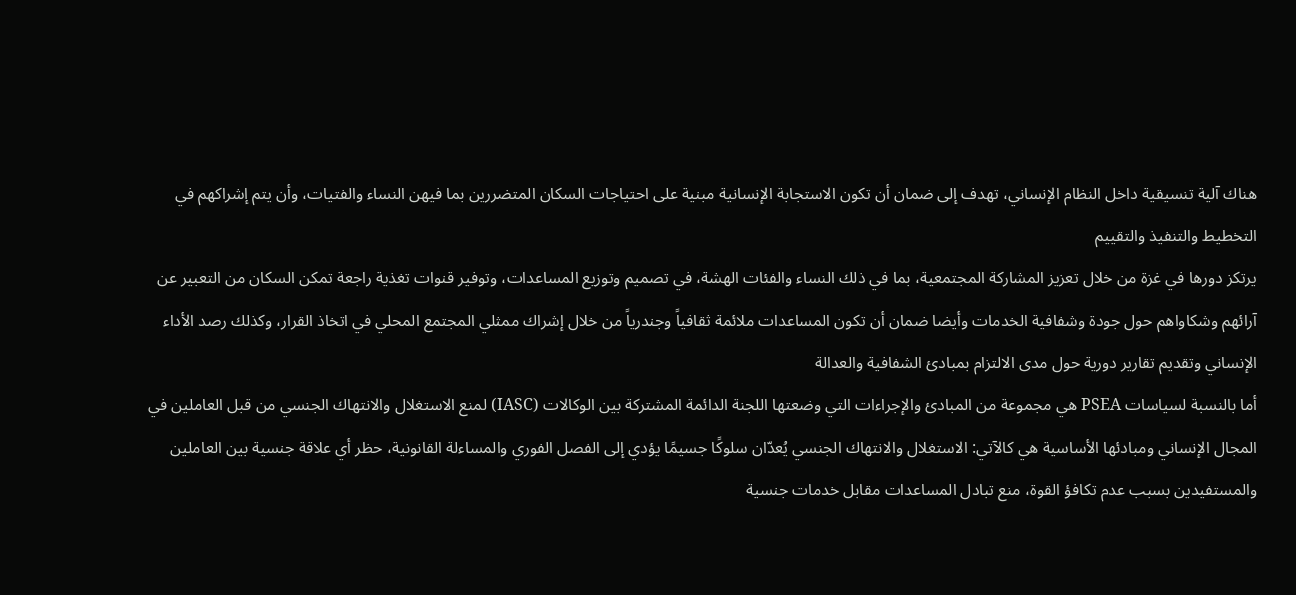هناك آلية تنسيقية داخل النظام الإنساني، تهدف إلى ضمان أن تكون الاستجابة الإنسانية مبنية على احتياجات السكان المتضررين بما فيهن النساء والفتيات، وأن يتم إشراكهم في التخطيط والتنفيذ والتقييم
يرتكز دورها في غزة من خلال تعزيز المشاركة المجتمعية، بما في ذلك النساء والفئات الهشة، في تصميم وتوزيع المساعدات، وتوفير قنوات تغذية راجعة تمكن السكان من التعبير عن آرائهم وشكاواهم حول جودة وشفافية الخدمات وأيضا ضمان أن تكون المساعدات ملائمة ثقافياً وجندرياً من خلال إشراك ممثلي المجتمع المحلي في اتخاذ القرار، وكذلك رصد الأداء الإنساني وتقديم تقارير دورية حول مدى الالتزام بمبادئ الشفافية والعدالة
أما بالنسبة لسياسات PSEA هي مجموعة من المبادئ والإجراءات التي وضعتها اللجنة الدائمة المشتركة بين الوكالات (IASC) لمنع الاستغلال والانتهاك الجنسي من قبل العاملين في المجال الإنساني ومبادئها الأساسية هي كالآتي: الاستغلال والانتهاك الجنسي يُعدّان سلوكًا جسيمًا يؤدي إلى الفصل الفوري والمساءلة القانونية، حظر أي علاقة جنسية بين العاملين والمستفيدين بسبب عدم تكافؤ القوة، منع تبادل المساعدات مقابل خدمات جنسية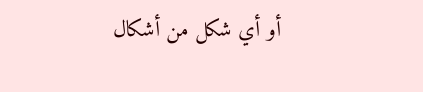أو أي شكل من أشكال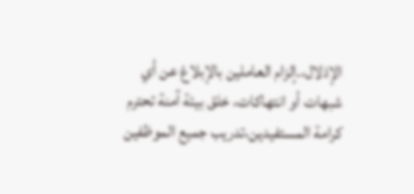الإذلال،.إلزام العاملين بالإبلاغ عن أي شبهات أو انتهاكات، خلق بيئة آمنة تحترم كرامة المستفيدين،تدريب جميع الموظفين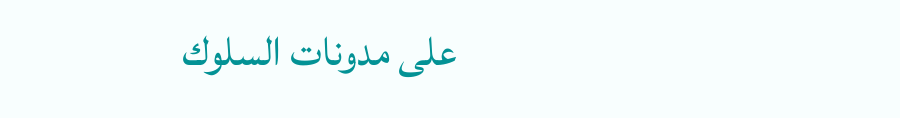على مدونات السلوك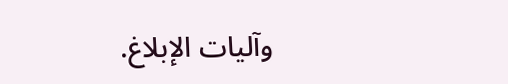وآليات الإبلاغ.